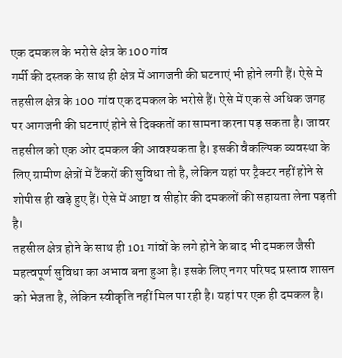एक दमकल के भरोसे क्षेत्र के 100 गांव
गर्मी की दस्तक के साथ ही क्षेत्र में आगजनी की घटनाएं भी होने लगी हैं। ऐसे मे तहसील क्षेत्र के 100 गांव एक दमकल के भरोसे हैं। ऐसे में एक से अधिक जगह पर आगजनी की घटनाएं होने से दिक्कतों का सामना करना पड़ सकता है। जावर तहसील को एक ओर दमकल की आवश्यकता है। इसकी वैकल्पिक व्यवस्था के लिए ग्रामीण क्षेत्रों में टैंकरों की सुविधा तो है, लेकिन यहां पर ट्रैक्टर नहीं होने से शोपीस ही खड़े हुए हैं। ऐसे में आष्टा व सीहोर की दमकलों की सहायता लेना पड़ती है।
तहसील क्षेत्र होने के साथ ही 101 गांवों के लगे होने के बाद भी दमकल जैसी महत्वपूर्ण सुविधा का अभाव बना हुआ है। इसके लिए नगर परिषद प्रस्ताव शासन को भेजता है, लेकिन स्वीकृति नहीं मिल पा रही है। यहां पर एक ही दमकल है।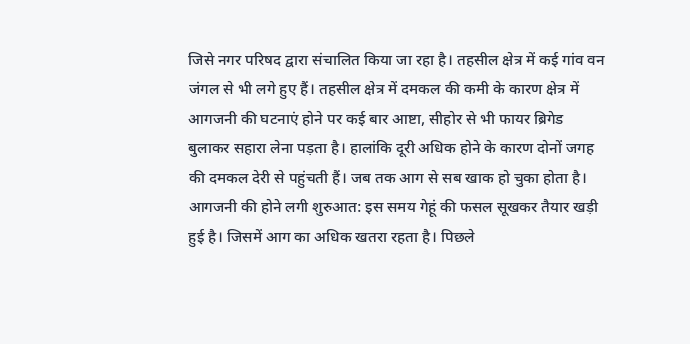जिसे नगर परिषद द्वारा संचालित किया जा रहा है। तहसील क्षेत्र में कई गांव वन जंगल से भी लगे हुए हैं। तहसील क्षेत्र में दमकल की कमी के कारण क्षेत्र में आगजनी की घटनाएं होने पर कई बार आष्टा, सीहोर से भी फायर ब्रिगेड बुलाकर सहारा लेना पड़ता है। हालांकि दूरी अधिक होने के कारण दोनों जगह की दमकल देरी से पहुंचती हैं। जब तक आग से सब खाक हो चुका होता है।
आगजनी की होने लगी शुरुआत: इस समय गेहूं की फसल सूखकर तैयार खड़ी हुई है। जिसमें आग का अधिक खतरा रहता है। पिछले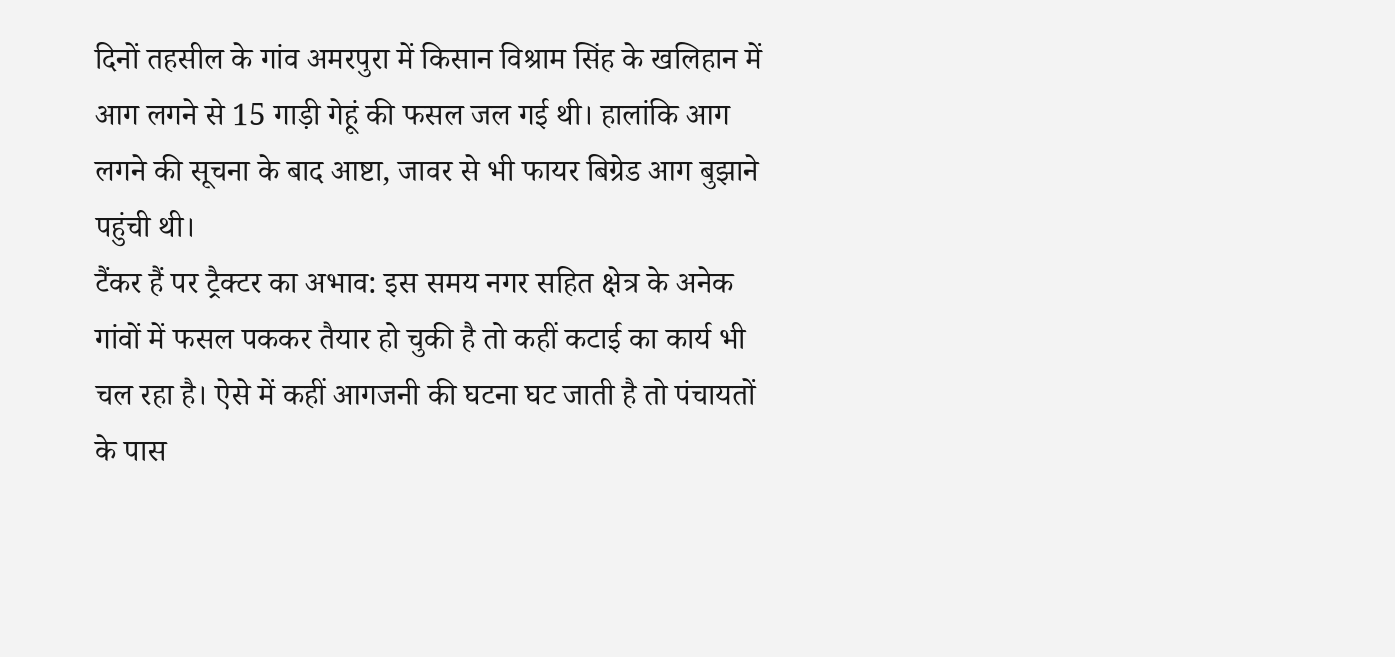दिनों तहसील के गांव अमरपुरा में किसान विश्राम सिंह के खलिहान में आग लगने से 15 गाड़ी गेहूं की फसल जल गई थी। हालांकि आग लगने की सूचना के बाद आष्टा, जावर से भी फायर बिग्रेड आग बुझाने पहुंची थी।
टैंकर हैं पर ट्रैक्टर का अभाव: इस समय नगर सहित क्षेत्र के अनेक गांवों में फसल पककर तैयार हो चुकी है तो कहीं कटाई का कार्य भी चल रहा है। ऐसे में कहीं आगजनी की घटना घट जाती है तो पंचायतों के पास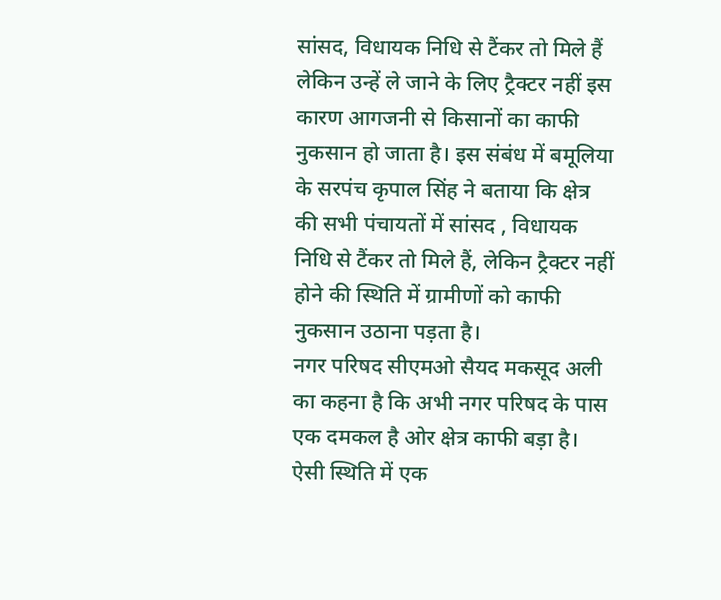सांसद, विधायक निधि से टैंकर तो मिले हैं लेकिन उन्हें ले जाने के लिए ट्रैक्टर नहीं इस कारण आगजनी से किसानों का काफी नुकसान हो जाता है। इस संबंध में बमूलिया के सरपंच कृपाल सिंह ने बताया कि क्षेत्र की सभी पंचायतों में सांसद , विधायक निधि से टैंकर तो मिले हैं, लेकिन ट्रैक्टर नहीं होने की स्थिति में ग्रामीणों को काफी नुकसान उठाना पड़ता है।
नगर परिषद सीएमओ सैयद मकसूद अली का कहना है कि अभी नगर परिषद के पास एक दमकल है ओर क्षेत्र काफी बड़ा है। ऐसी स्थिति में एक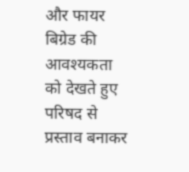और फायर बिग्रेड की आवश्यकता को देखते हुए परिषद से प्रस्ताव बनाकर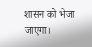शासन को भेजा जाएगा।